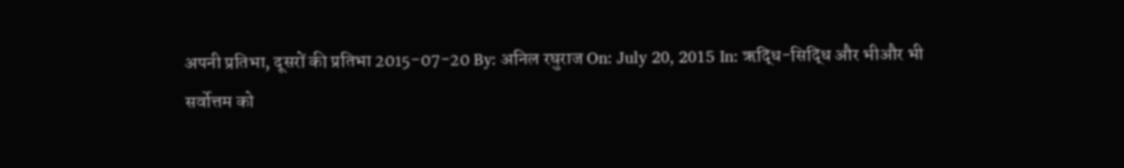अपनी प्रतिभा, दूसरों की प्रतिभा 2015-07-20 By: अनिल रघुराज On: July 20, 2015 In: ऋद्धि-सिद्धि और भीऔर भी
सर्वोत्तम को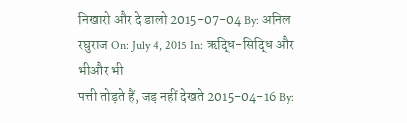निखारो और दे डालो 2015-07-04 By: अनिल रघुराज On: July 4, 2015 In: ऋद्धि-सिद्धि और भीऔर भी
पत्ती तोड़ते हैं, जड़ नहीं देखते 2015-04-16 By: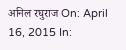अनिल रघुराज On: April 16, 2015 In: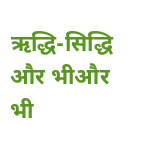ऋद्धि-सिद्धि और भीऔर भी